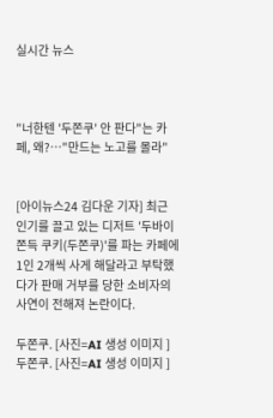실시간 뉴스



"너한텐 '두쫀쿠' 안 판다"는 카페, 왜?…"만드는 노고를 몰라"


[아이뉴스24 김다운 기자] 최근 인기를 끌고 있는 디저트 '두바이 쫀득 쿠키(두쫀쿠)'를 파는 카페에 1인 2개씩 사게 해달라고 부탁했다가 판매 거부를 당한 소비자의 사연이 전해져 논란이다.

두쫀쿠. [사진=AI 생성 이미지 ]
두쫀쿠. [사진=AI 생성 이미지 ]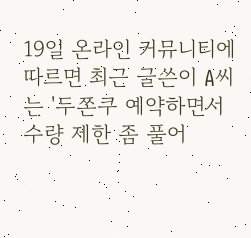19일 온라인 커뮤니티에 따르면 최근 글쓴이 A씨는 '두쫀쿠 예약하면서 수량 제한 좀 풀어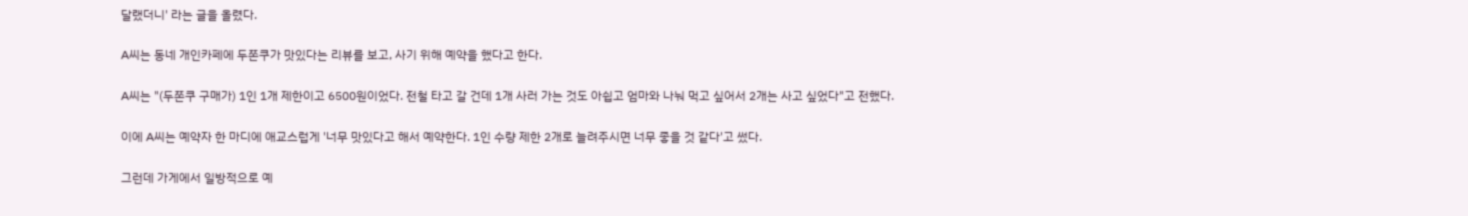달랬더니' 라는 글을 올렸다.

A씨는 동네 개인카페에 두쫀쿠가 맛있다는 리뷰를 보고, 사기 위해 예약을 했다고 한다.

A씨는 "(두쫀쿠 구매가) 1인 1개 제한이고 6500원이었다. 전철 타고 갈 건데 1개 사러 가는 것도 아쉽고 엄마와 나눠 먹고 싶어서 2개는 사고 싶었다"고 전했다.

이에 A씨는 예약자 한 마디에 애교스럽게 '너무 맛있다고 해서 예약한다. 1인 수량 제한 2개로 늘려주시면 너무 좋을 것 같다'고 썼다.

그런데 가게에서 일방적으로 예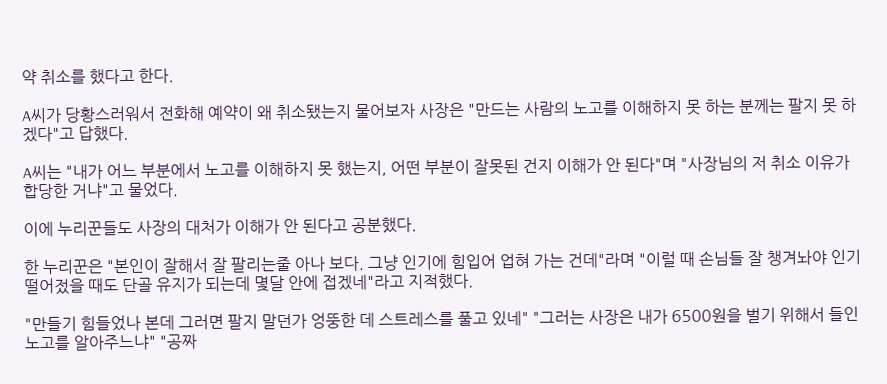약 취소를 했다고 한다.

A씨가 당황스러워서 전화해 예약이 왜 취소됐는지 물어보자 사장은 "만드는 사람의 노고를 이해하지 못 하는 분께는 팔지 못 하겠다"고 답했다.

A씨는 "내가 어느 부분에서 노고를 이해하지 못 했는지, 어떤 부분이 잘못된 건지 이해가 안 된다"며 "사장님의 저 취소 이유가 합당한 거냐"고 물었다.

이에 누리꾼들도 사장의 대처가 이해가 안 된다고 공분했다.

한 누리꾼은 "본인이 잘해서 잘 팔리는줄 아나 보다. 그냥 인기에 힘입어 업혀 가는 건데"라며 "이럴 때 손님들 잘 챙겨놔야 인기 떨어젔을 때도 단골 유지가 되는데 몇달 안에 접겠네"라고 지적했다.

"만들기 힘들었나 본데 그러면 팔지 말던가 엉뚱한 데 스트레스를 풀고 있네" "그러는 사장은 내가 6500원을 벌기 위해서 들인 노고를 알아주느냐" "공짜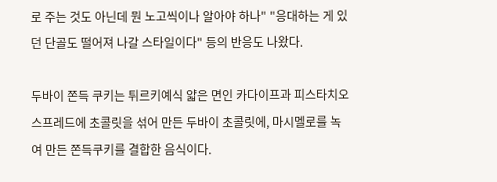로 주는 것도 아닌데 뭔 노고씩이나 알아야 하나" "응대하는 게 있던 단골도 떨어져 나갈 스타일이다" 등의 반응도 나왔다.

두바이 쫀득 쿠키는 튀르키예식 얇은 면인 카다이프과 피스타치오 스프레드에 초콜릿을 섞어 만든 두바이 초콜릿에, 마시멜로를 녹여 만든 쫀득쿠키를 결합한 음식이다.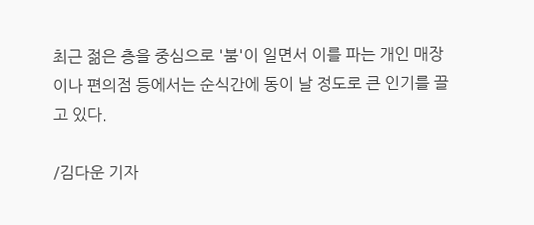최근 젊은 층을 중심으로 '붐'이 일면서 이를 파는 개인 매장이나 편의점 등에서는 순식간에 동이 날 정도로 큰 인기를 끌고 있다.

/김다운 기자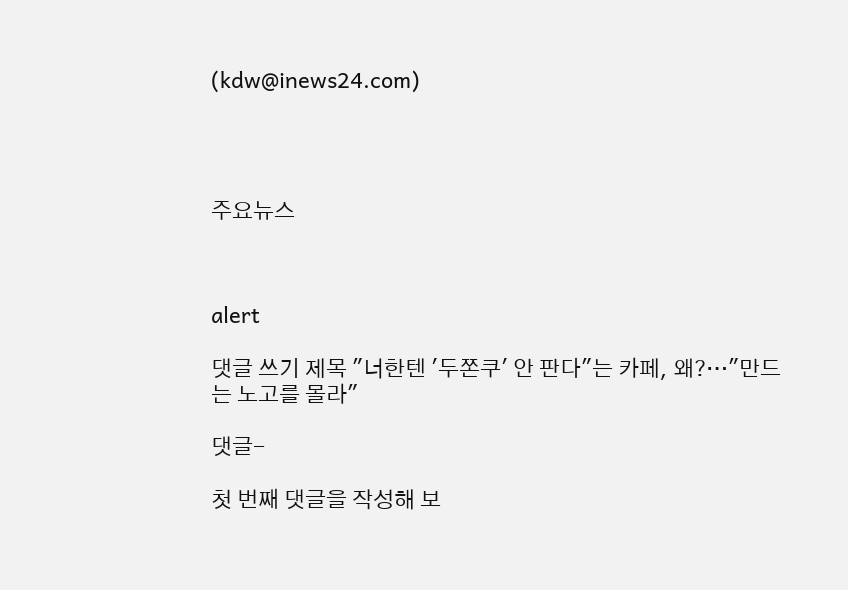(kdw@inews24.com)




주요뉴스



alert

댓글 쓰기 제목 "너한텐 '두쫀쿠' 안 판다"는 카페, 왜?…"만드는 노고를 몰라"

댓글-

첫 번째 댓글을 작성해 보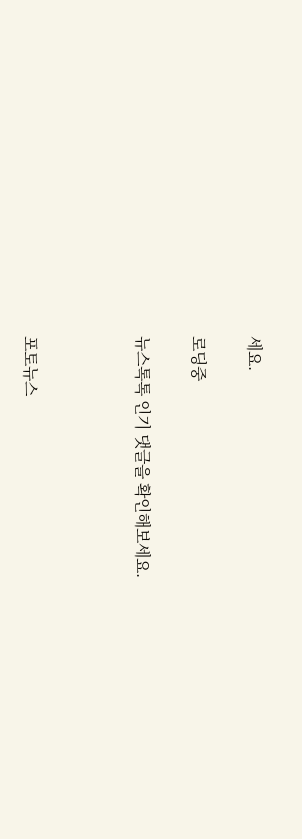세요.

로딩중

뉴스톡톡 인기 댓글을 확인해보세요.



포토뉴스